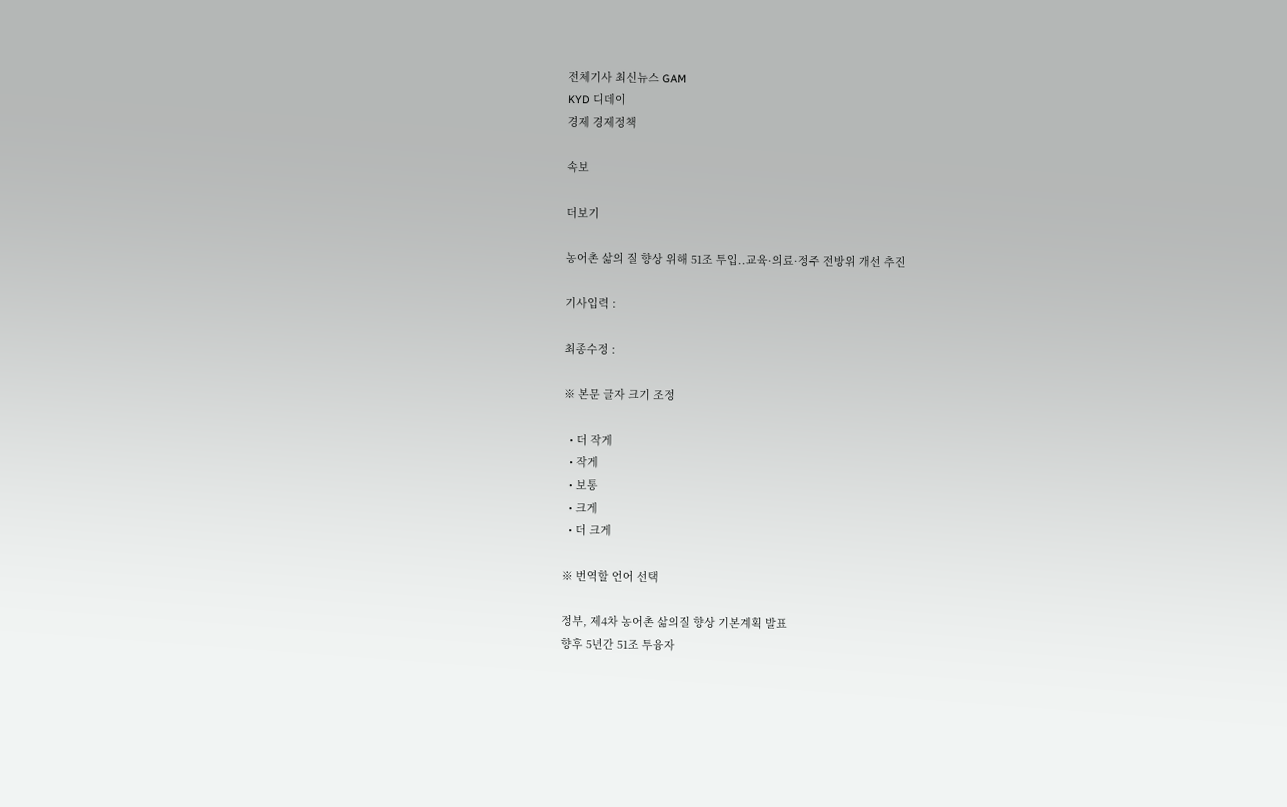전체기사 최신뉴스 GAM
KYD 디데이
경제 경제정책

속보

더보기

농어촌 삶의 질 향상 위해 51조 투입..교육·의료·정주 전방위 개선 추진

기사입력 :

최종수정 :

※ 본문 글자 크기 조정

  • 더 작게
  • 작게
  • 보통
  • 크게
  • 더 크게

※ 번역할 언어 선택

정부, 제4차 농어촌 삶의질 향상 기본계획 발표
향후 5년간 51조 투융자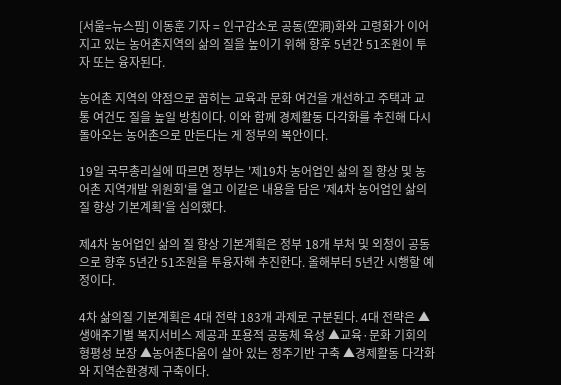[서울=뉴스핌] 이동훈 기자 = 인구감소로 공동(空洞)화와 고령화가 이어지고 있는 농어촌지역의 삶의 질을 높이기 위해 향후 5년간 51조원이 투자 또는 융자된다.

농어촌 지역의 약점으로 꼽히는 교육과 문화 여건을 개선하고 주택과 교통 여건도 질을 높일 방침이다. 이와 함께 경제활동 다각화를 추진해 다시 돌아오는 농어촌으로 만든다는 게 정부의 복안이다.

19일 국무총리실에 따르면 정부는 '제19차 농어업인 삶의 질 향상 및 농어촌 지역개발 위원회'를 열고 이같은 내용을 담은 '제4차 농어업인 삶의 질 향상 기본계획'을 심의했다.

제4차 농어업인 삶의 질 향상 기본계획은 정부 18개 부처 및 외청이 공동으로 향후 5년간 51조원을 투융자해 추진한다. 올해부터 5년간 시행할 예정이다.

4차 삶의질 기본계획은 4대 전략 183개 과제로 구분된다. 4대 전략은 ▲생애주기별 복지서비스 제공과 포용적 공동체 육성 ▲교육·문화 기회의 형평성 보장 ▲농어촌다움이 살아 있는 정주기반 구축 ▲경제활동 다각화와 지역순환경제 구축이다.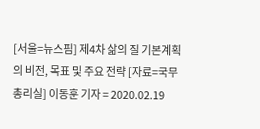[서울=뉴스핌] 제4차 삶의 질 기본계획의 비전, 목표 및 주요 전략 [자료=국무총리실] 이동훈 기자 = 2020.02.19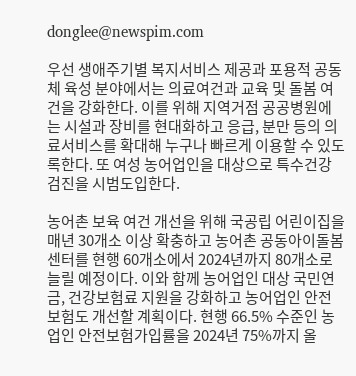donglee@newspim.com

우선 생애주기별 복지서비스 제공과 포용적 공동체 육성 분야에서는 의료여건과 교육 및 돌봄 여건을 강화한다. 이를 위해 지역거점 공공병원에는 시설과 장비를 현대화하고 응급, 분만 등의 의료서비스를 확대해 누구나 빠르게 이용할 수 있도록한다. 또 여성 농어업인을 대상으로 특수건강검진을 시범도입한다.

농어촌 보육 여건 개선을 위해 국공립 어린이집을 매년 30개소 이상 확충하고 농어촌 공동아이돌봄센터를 현행 60개소에서 2024년까지 80개소로 늘릴 예정이다. 이와 함께 농어업인 대상 국민연금, 건강보험료 지원을 강화하고 농어업인 안전보험도 개선할 계획이다. 현행 66.5% 수준인 농업인 안전보험가입률을 2024년 75%까지 올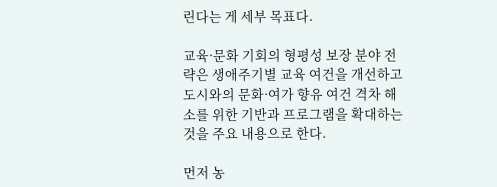린다는 게 세부 목표다.

교육·문화 기회의 형평성 보장 분야 전략은 생애주기별 교육 여건을 개선하고 도시와의 문화·여가 향유 여건 격차 해소를 위한 기반과 프로그램을 확대하는 것을 주요 내용으로 한다.

먼저 농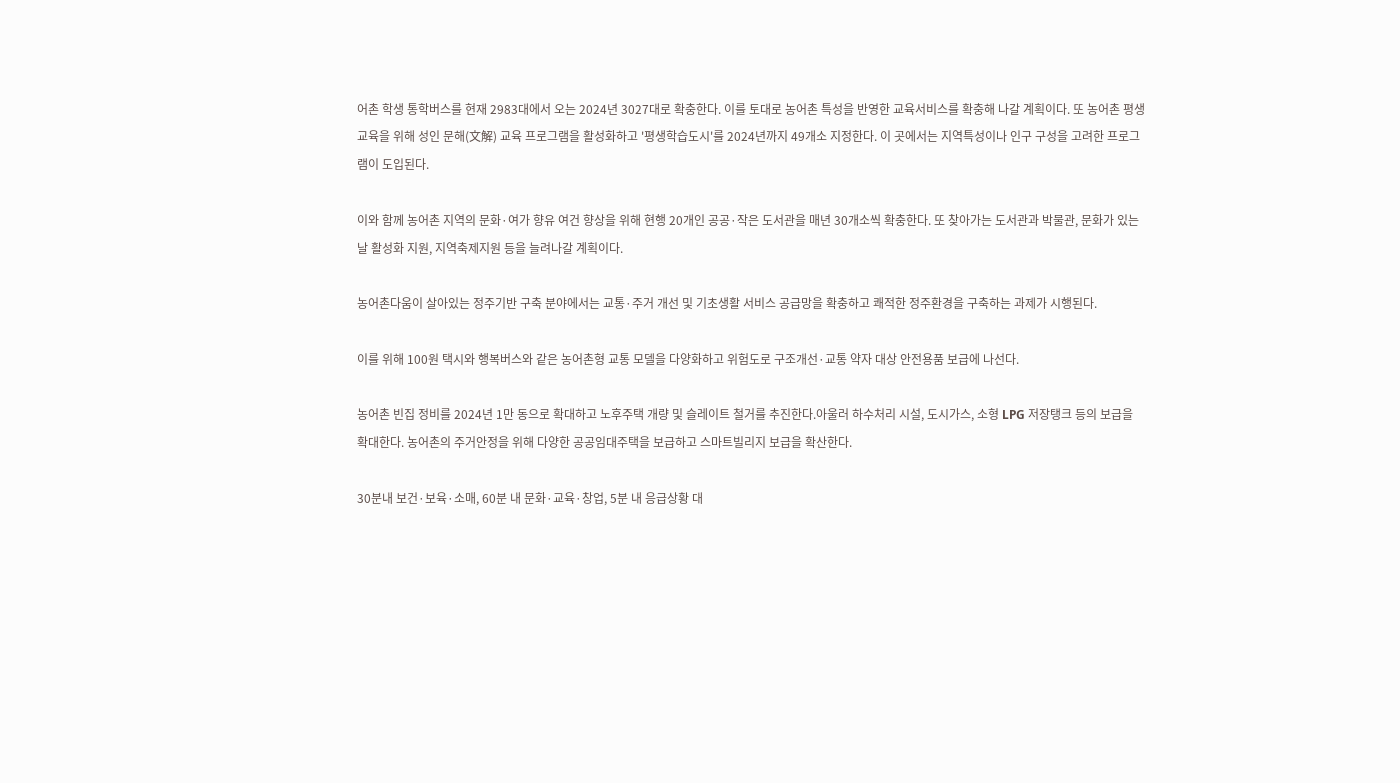어촌 학생 통학버스를 현재 2983대에서 오는 2024년 3027대로 확충한다. 이를 토대로 농어촌 특성을 반영한 교육서비스를 확충해 나갈 계획이다. 또 농어촌 평생교육을 위해 성인 문해(文解) 교육 프로그램을 활성화하고 '평생학습도시'를 2024년까지 49개소 지정한다. 이 곳에서는 지역특성이나 인구 구성을 고려한 프로그램이 도입된다.

이와 함께 농어촌 지역의 문화·여가 향유 여건 향상을 위해 현행 20개인 공공·작은 도서관을 매년 30개소씩 확충한다. 또 찾아가는 도서관과 박물관, 문화가 있는 날 활성화 지원, 지역축제지원 등을 늘려나갈 계획이다.

농어촌다움이 살아있는 정주기반 구축 분야에서는 교통·주거 개선 및 기초생활 서비스 공급망을 확충하고 쾌적한 정주환경을 구축하는 과제가 시행된다.

이를 위해 100원 택시와 행복버스와 같은 농어촌형 교통 모델을 다양화하고 위험도로 구조개선·교통 약자 대상 안전용품 보급에 나선다.

농어촌 빈집 정비를 2024년 1만 동으로 확대하고 노후주택 개량 및 슬레이트 철거를 추진한다.아울러 하수처리 시설, 도시가스, 소형 LPG 저장탱크 등의 보급을 확대한다. 농어촌의 주거안정을 위해 다양한 공공임대주택을 보급하고 스마트빌리지 보급을 확산한다.

30분내 보건·보육·소매, 60분 내 문화·교육·창업, 5분 내 응급상황 대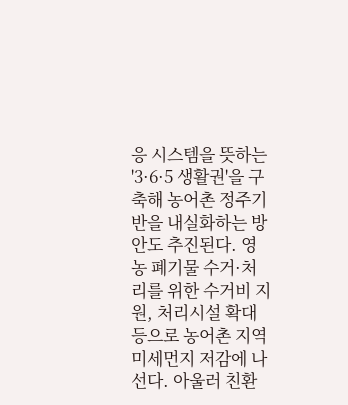응 시스템을 뜻하는 '3·6·5 생활권'을 구축해 농어촌 정주기반을 내실화하는 방안도 추진된다. 영농 폐기물 수거·처리를 위한 수거비 지원, 처리시설 확대 등으로 농어촌 지역 미세먼지 저감에 나선다. 아울러 친환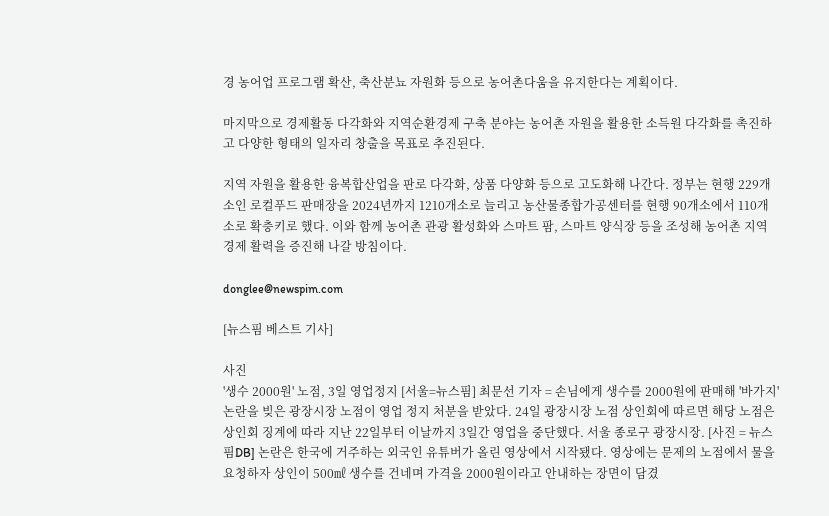경 농어업 프로그램 확산, 축산분뇨 자원화 등으로 농어촌다움을 유지한다는 계획이다.

마지막으로 경제활동 다각화와 지역순환경제 구축 분야는 농어촌 자원을 활용한 소득원 다각화를 촉진하고 다양한 형태의 일자리 창출을 목표로 추진된다.

지역 자원을 활용한 융복합산업을 판로 다각화, 상품 다양화 등으로 고도화해 나간다. 정부는 현행 229개소인 로컬푸드 판매장을 2024년까지 1210개소로 늘리고 농산물종합가공센터를 현행 90개소에서 110개소로 확충키로 했다. 이와 함께 농어촌 관광 활성화와 스마트 팜, 스마트 양식장 등을 조성해 농어촌 지역 경제 활력을 증진해 나갈 방침이다.

donglee@newspim.com

[뉴스핌 베스트 기사]

사진
'생수 2000원' 노점, 3일 영업정지 [서울=뉴스핌] 최문선 기자 = 손님에게 생수를 2000원에 판매해 '바가지' 논란을 빚은 광장시장 노점이 영업 정지 처분을 받았다. 24일 광장시장 노점 상인회에 따르면 해당 노점은 상인회 징계에 따라 지난 22일부터 이날까지 3일간 영업을 중단했다. 서울 종로구 광장시장. [사진 = 뉴스핌DB] 논란은 한국에 거주하는 외국인 유튜버가 올린 영상에서 시작됐다. 영상에는 문제의 노점에서 물을 요청하자 상인이 500㎖ 생수를 건네며 가격을 2000원이라고 안내하는 장면이 담겼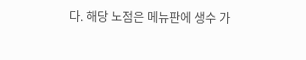다. 해당 노점은 메뉴판에 생수 가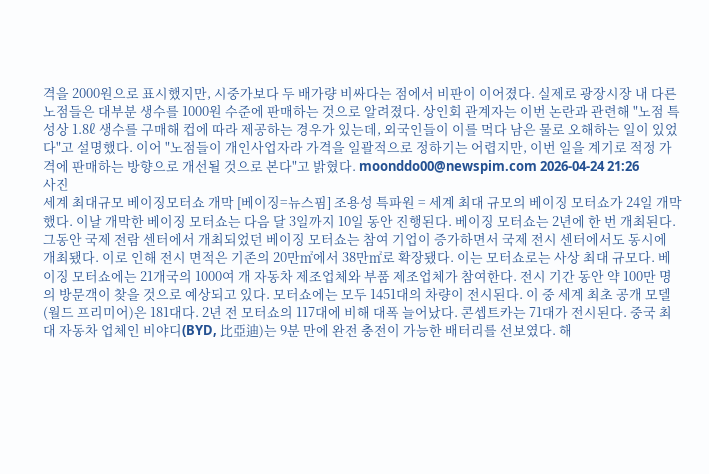격을 2000원으로 표시했지만, 시중가보다 두 배가량 비싸다는 점에서 비판이 이어졌다. 실제로 광장시장 내 다른 노점들은 대부분 생수를 1000원 수준에 판매하는 것으로 알려졌다. 상인회 관계자는 이번 논란과 관련해 "노점 특성상 1.8ℓ 생수를 구매해 컵에 따라 제공하는 경우가 있는데, 외국인들이 이를 먹다 남은 물로 오해하는 일이 있었다"고 설명했다. 이어 "노점들이 개인사업자라 가격을 일괄적으로 정하기는 어렵지만, 이번 일을 계기로 적정 가격에 판매하는 방향으로 개선될 것으로 본다"고 밝혔다. moonddo00@newspim.com 2026-04-24 21:26
사진
세계 최대규모 베이징모터쇼 개막 [베이징=뉴스핌] 조용성 특파원 = 세계 최대 규모의 베이징 모터쇼가 24일 개막했다. 이날 개막한 베이징 모터쇼는 다음 달 3일까지 10일 동안 진행된다. 베이징 모터쇼는 2년에 한 번 개최된다. 그동안 국제 전람 센터에서 개최되었던 베이징 모터쇼는 참여 기업이 증가하면서 국제 전시 센터에서도 동시에 개최됐다. 이로 인해 전시 면적은 기존의 20만㎡에서 38만㎡로 확장됐다. 이는 모터쇼로는 사상 최대 규모다. 베이징 모터쇼에는 21개국의 1000여 개 자동차 제조업체와 부품 제조업체가 참여한다. 전시 기간 동안 약 100만 명의 방문객이 찾을 것으로 예상되고 있다. 모터쇼에는 모두 1451대의 차량이 전시된다. 이 중 세계 최초 공개 모델(월드 프리미어)은 181대다. 2년 전 모터쇼의 117대에 비해 대폭 늘어났다. 콘셉트카는 71대가 전시된다. 중국 최대 자동차 업체인 비야디(BYD, 比亞迪)는 9분 만에 완전 충전이 가능한 배터리를 선보였다. 해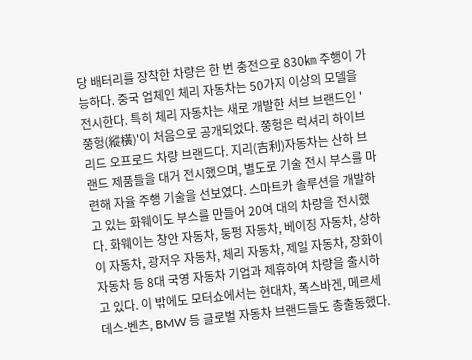당 배터리를 장착한 차량은 한 번 충전으로 830㎞ 주행이 가능하다. 중국 업체인 체리 자동차는 50가지 이상의 모델을 전시한다. 특히 체리 자동차는 새로 개발한 서브 브랜드인 '쭝헝(縱橫)'이 처음으로 공개되었다. 쭝헝은 럭셔리 하이브리드 오프로드 차량 브랜드다. 지리(吉利)자동차는 산하 브랜드 제품들을 대거 전시했으며, 별도로 기술 전시 부스를 마련해 자율 주행 기술을 선보였다. 스마트카 솔루션을 개발하고 있는 화웨이도 부스를 만들어 20여 대의 차량을 전시했다. 화웨이는 창안 자동차, 둥펑 자동차, 베이징 자동차, 상하이 자동차, 광저우 자동차, 체리 자동차, 제일 자동차, 장화이 자동차 등 8대 국영 자동차 기업과 제휴하여 차량을 출시하고 있다. 이 밖에도 모터쇼에서는 현대차, 폭스바겐, 메르세데스-벤츠, BMW 등 글로벌 자동차 브랜드들도 총출동했다.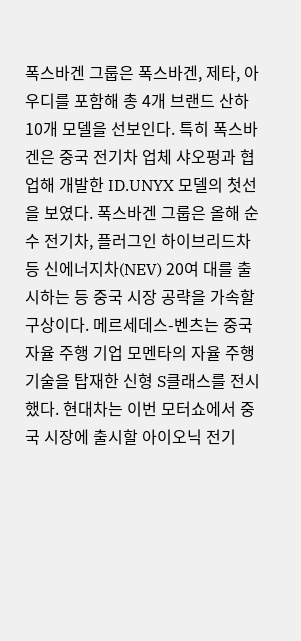폭스바겐 그룹은 폭스바겐, 제타, 아우디를 포함해 총 4개 브랜드 산하 10개 모델을 선보인다. 특히 폭스바겐은 중국 전기차 업체 샤오펑과 협업해 개발한 ID.UNYX 모델의 첫선을 보였다. 폭스바겐 그룹은 올해 순수 전기차, 플러그인 하이브리드차 등 신에너지차(NEV) 20여 대를 출시하는 등 중국 시장 공략을 가속할 구상이다. 메르세데스-벤츠는 중국 자율 주행 기업 모멘타의 자율 주행 기술을 탑재한 신형 S클래스를 전시했다. 현대차는 이번 모터쇼에서 중국 시장에 출시할 아이오닉 전기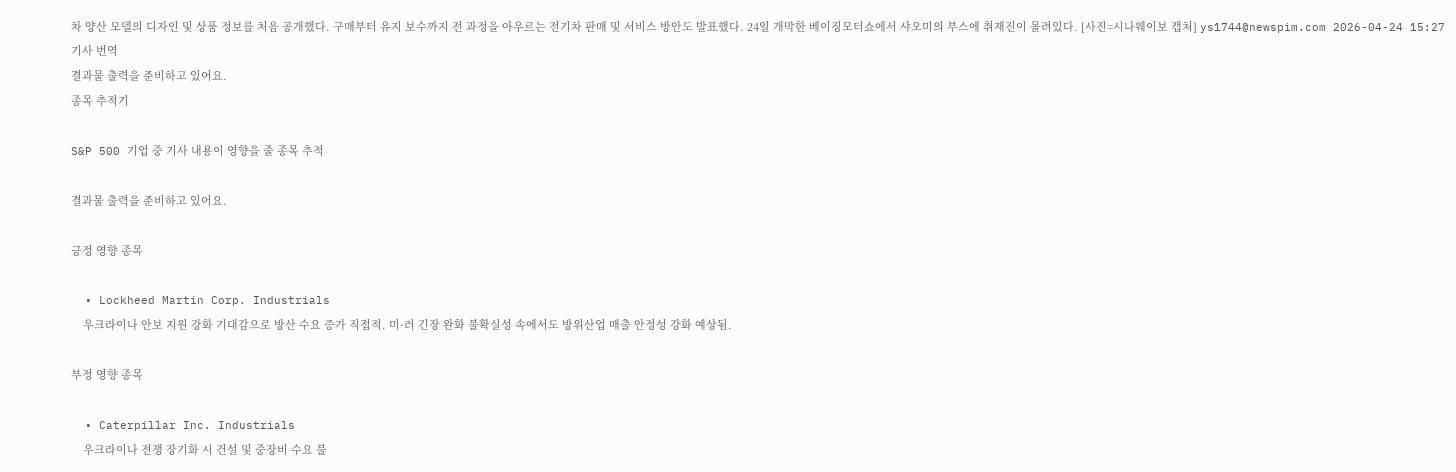차 양산 모델의 디자인 및 상품 정보를 처음 공개했다. 구매부터 유지 보수까지 전 과정을 아우르는 전기차 판매 및 서비스 방안도 발표했다. 24일 개막한 베이징모터쇼에서 샤오미의 부스에 취재진이 몰려있다. [사진=시나웨이보 캡처] ys1744@newspim.com 2026-04-24 15:27
기사 번역
결과물 출력을 준비하고 있어요.
종목 추적기

S&P 500 기업 중 기사 내용이 영향을 줄 종목 추적

결과물 출력을 준비하고 있어요.

긍정 영향 종목

  • Lockheed Martin Corp. Industrials
    우크라이나 안보 지원 강화 기대감으로 방산 수요 증가 직접적. 미·러 긴장 완화 불확실성 속에서도 방위산업 매출 안정성 강화 예상됨.

부정 영향 종목

  • Caterpillar Inc. Industrials
    우크라이나 전쟁 장기화 시 건설 및 중장비 수요 불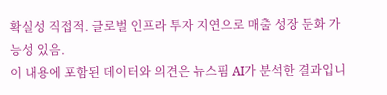확실성 직접적. 글로벌 인프라 투자 지연으로 매출 성장 둔화 가능성 있음.
이 내용에 포함된 데이터와 의견은 뉴스핌 AI가 분석한 결과입니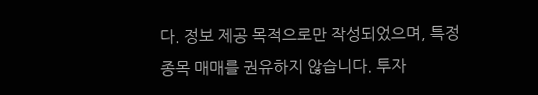다. 정보 제공 목적으로만 작성되었으며, 특정 종목 매매를 권유하지 않습니다. 투자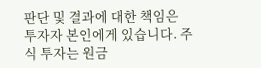판단 및 결과에 대한 책임은 투자자 본인에게 있습니다. 주식 투자는 원금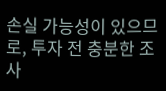손실 가능성이 있으므로, 투자 전 충분한 조사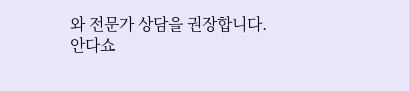와 전문가 상담을 권장합니다.
안다쇼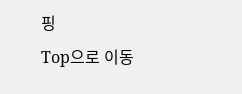핑
Top으로 이동